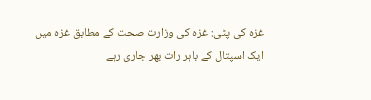غزہ کی پٹی: غزہ کی وزارت صحت کے مطابق غزہ میں ایک اسپتال کے باہر رات بھر جاری رہے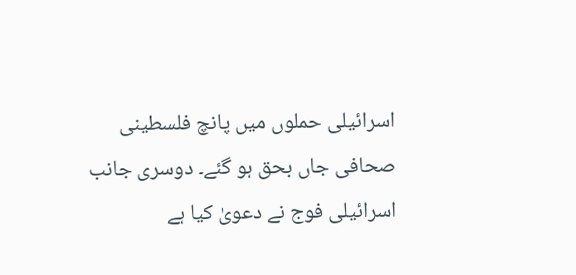اسرائیلی حملوں میں پانچ فلسطینی صحافی جاں بحق ہو گئے۔ دوسری جانب اسرائیلی فوج نے دعویٰ کیا ہے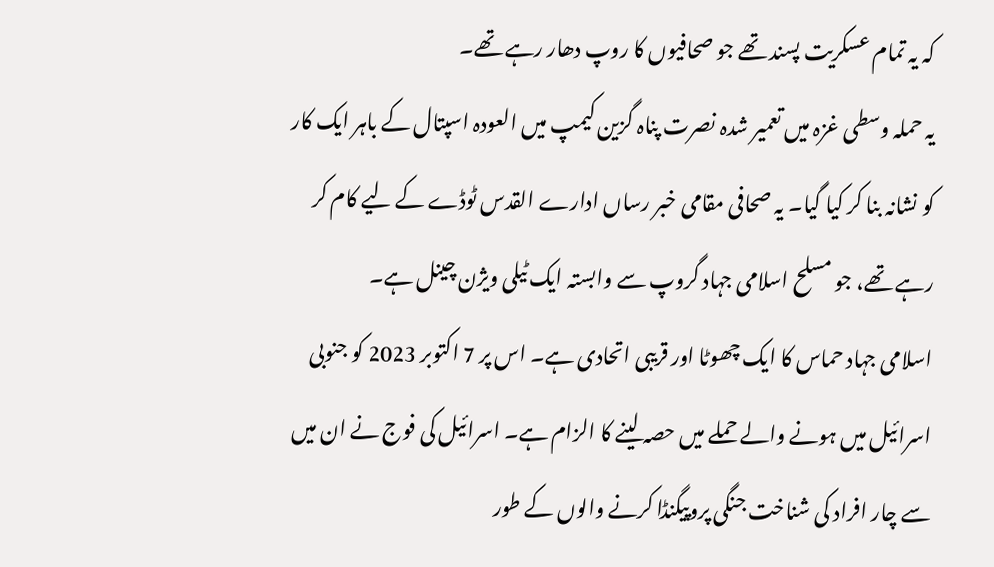کہ یہ تمام عسکریت پسند تھے جو صحافیوں کا روپ دھار رہے تھے۔
یہ حملہ وسطی غزہ میں تعمیر شدہ نصرت پناہ گزین کیمپ میں العودہ اسپتال کے باہر ایک کار کو نشانہ بنا کر کیا گیا۔ یہ صحافی مقامی خبر رساں ادارے القدس ٹوڈے کے لیے کام کر رہے تھے، جو مسلح اسلامی جہاد گروپ سے وابستہ ایک ٹیلی ویژن چینل ہے۔
اسلامی جہاد حماس کا ایک چھوٹا اور قریبی اتحادی ہے۔ اس پر 7 اکتوبر 2023 کو جنوبی اسرائیل میں ہونے والے حملے میں حصہ لینے کا الزام ہے۔ اسرائیل کی فوج نے ان میں سے چار افراد کی شناخت جنگی پروپیگنڈا کرنے والوں کے طور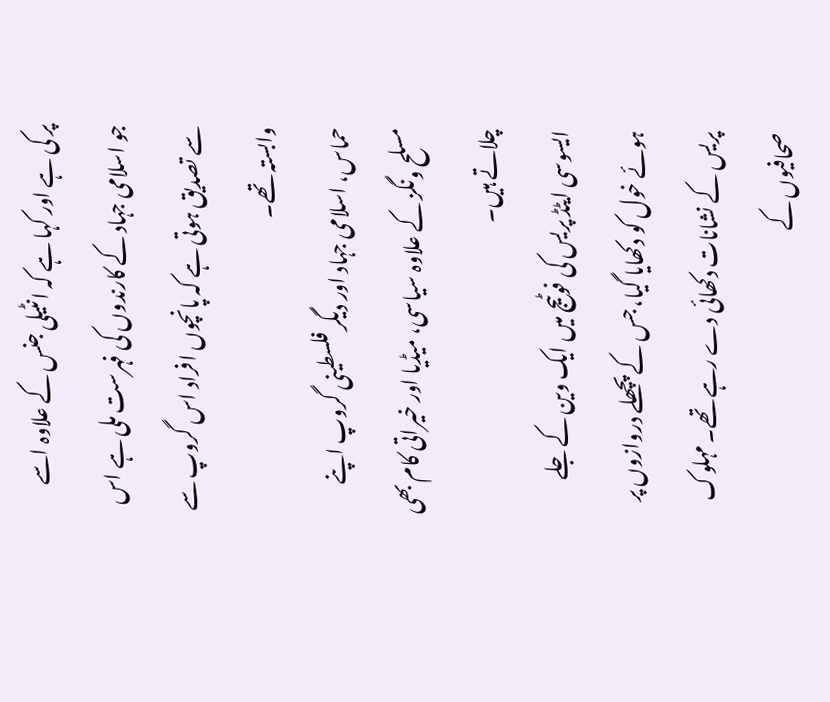پر کی ہے اور کہا ہے کہ انٹیلی جنس کے علاوہ اسے جو اسلامی جہاد کے کارندوں کی فہرست ملی ہے اس سے تصدیق ہوتی ہے کہ پانچوں افراد اس گروپ سے وابستہ تھے۔
حماس، اسلامی جہاد اور دیگر فلسطینی گروپ اپنے مسلح ونگز کے علاوہ سیاسی، میڈیا اور خیراتی کام بھی چلاتے ہیں۔
ایسوسی ایٹڈ پریس کی فوٹیج میں ایک وین کے جلے ہوئے خول کو دکھایا گیا، جس کے پچھلے دروازوں پر پریس کے نشانات دکھائی دے رہے تھے۔ مہلوک صحافیوں کے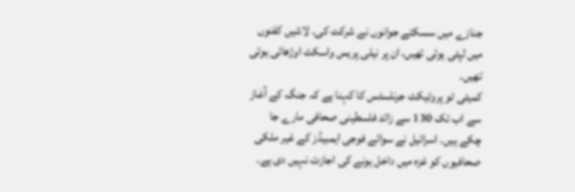جنازے میں سسکتے جوانوں نے شرکت کی۔ لاشیں کفنوں میں لپٹی ہوئی تھیں، ان پر نیلی پریس واسکٹ اوڑھائی ہوئی تھیں۔
کمیٹی ٹو پروٹیکٹ جرنلسٹس کا کہنا ہے کہ جنگ کے آغاز سے اب تک 130 سے زائد فلسطینی صحافی مارے جا چکے ہیں۔ اسرائیل نے سوائے فوجی ایمبیڈز کے غیر ملکی صحافیوں کو غزہ میں داخل ہونے کی اجازت نہیں دی ہے۔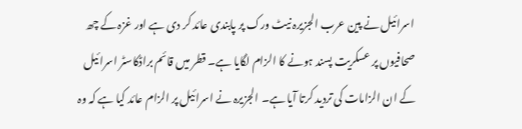اسرائیل نے پین عرب الجزیرہ نیٹ ورک پر پابندی عائد کر دی ہے اور غزہ کے چھ صحافیوں پر عسکریت پسند ہونے کا الزام لگایا ہے۔ قطر میں قائم براڈکاسٹر اسرائیل کے ان الزامات کی تردید کرتا آیا ہے۔ الجزیرہ نے اسرائیل پر الزام عائد کیا ہے کہ وہ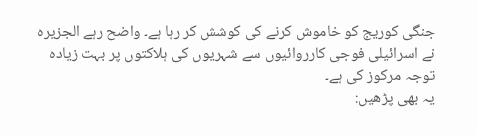جنگی کوریج کو خاموش کرنے کی کوشش کر رہا ہے۔ واضح رہے الجزیرہ نے اسرائیلی فوجی کارروائیوں سے شہریوں کی ہلاکتوں پر بہت زیادہ توجہ مرکوز کی ہے۔
یہ بھی پڑھیں: